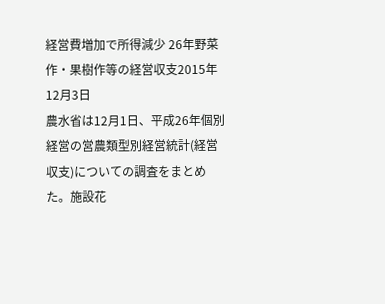経営費増加で所得減少 26年野菜作・果樹作等の経営収支2015年12月3日
農水省は12月1日、平成26年個別経営の営農類型別経営統計(経営収支)についての調査をまとめた。施設花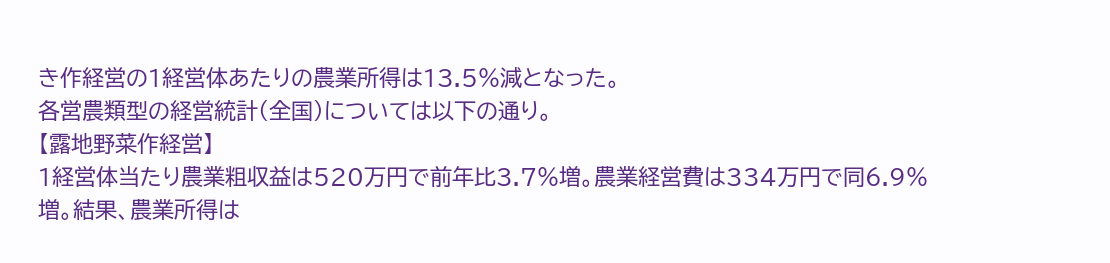き作経営の1経営体あたりの農業所得は13.5%減となった。
各営農類型の経営統計(全国)については以下の通り。
【露地野菜作経営】
1経営体当たり農業粗収益は520万円で前年比3.7%増。農業経営費は334万円で同6.9%増。結果、農業所得は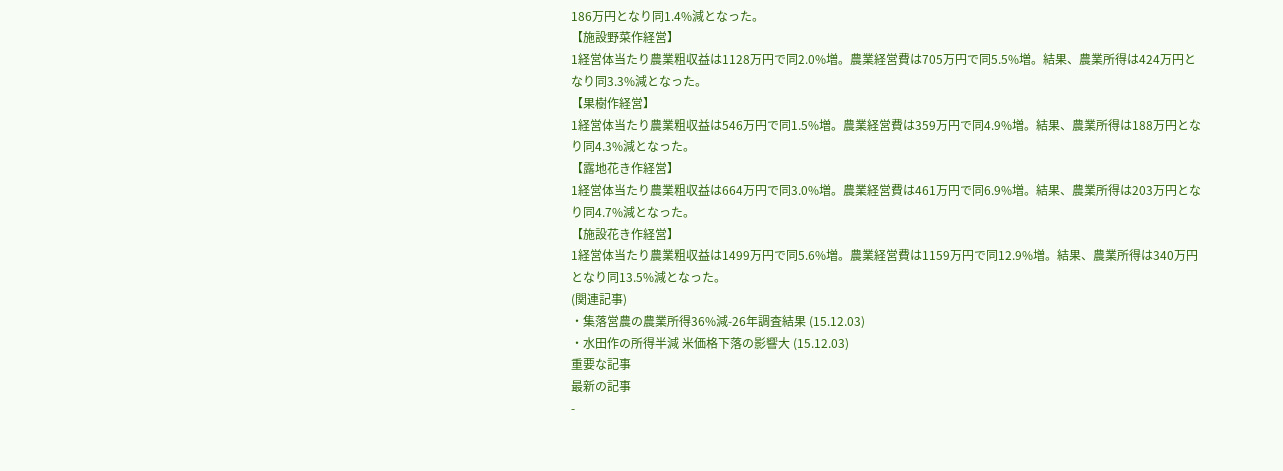186万円となり同1.4%減となった。
【施設野菜作経営】
1経営体当たり農業粗収益は1128万円で同2.0%増。農業経営費は705万円で同5.5%増。結果、農業所得は424万円となり同3.3%減となった。
【果樹作経営】
1経営体当たり農業粗収益は546万円で同1.5%増。農業経営費は359万円で同4.9%増。結果、農業所得は188万円となり同4.3%減となった。
【露地花き作経営】
1経営体当たり農業粗収益は664万円で同3.0%増。農業経営費は461万円で同6.9%増。結果、農業所得は203万円となり同4.7%減となった。
【施設花き作経営】
1経営体当たり農業粗収益は1499万円で同5.6%増。農業経営費は1159万円で同12.9%増。結果、農業所得は340万円となり同13.5%減となった。
(関連記事)
・集落営農の農業所得36%減-26年調査結果 (15.12.03)
・水田作の所得半減 米価格下落の影響大 (15.12.03)
重要な記事
最新の記事
-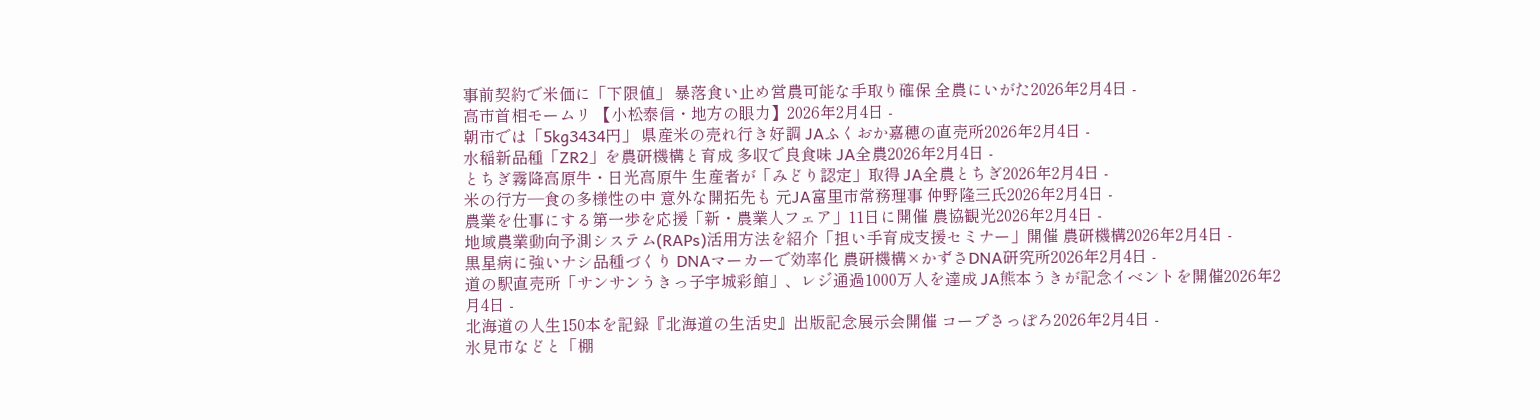事前契約で米価に「下限値」 暴落食い止め営農可能な手取り確保 全農にいがた2026年2月4日 -
高市首相モームリ 【小松泰信・地方の眼力】2026年2月4日 -
朝市では「5kg3434円」 県産米の売れ行き好調 JAふくおか嘉穂の直売所2026年2月4日 -
水稲新品種「ZR2」を農研機構と育成 多収で良食味 JA全農2026年2月4日 -
とちぎ霧降高原牛・日光高原牛 生産者が「みどり認定」取得 JA全農とちぎ2026年2月4日 -
米の行方―食の多様性の中 意外な開拓先も 元JA富里市常務理事 仲野隆三氏2026年2月4日 -
農業を仕事にする第一歩を応援「新・農業人フェア」11日に開催 農協観光2026年2月4日 -
地域農業動向予測システム(RAPs)活用方法を紹介「担い手育成支援セミナー」開催 農研機構2026年2月4日 -
黒星病に強いナシ品種づくり DNAマーカーで効率化 農研機構×かずさDNA研究所2026年2月4日 -
道の駅直売所「サンサンうきっ子宇城彩館」、レジ通過1000万人を達成 JA熊本うきが記念イベントを開催2026年2月4日 -
北海道の人生150本を記録『北海道の生活史』出版記念展示会開催 コープさっぽろ2026年2月4日 -
氷見市などと「棚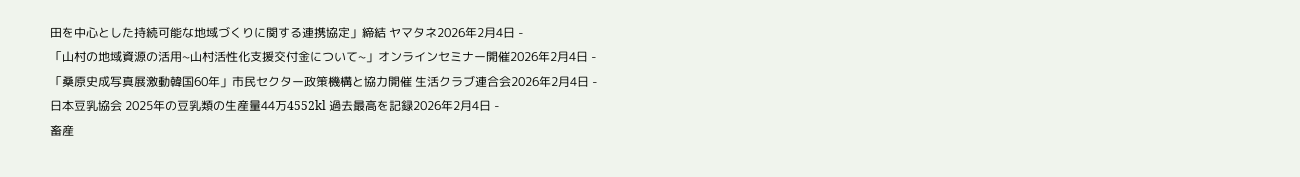田を中心とした持続可能な地域づくりに関する連携協定」締結 ヤマタネ2026年2月4日 -
「山村の地域資源の活用~山村活性化支援交付金について~」オンラインセミナー開催2026年2月4日 -
「桑原史成写真展激動韓国60年」市民セクター政策機構と協力開催 生活クラブ連合会2026年2月4日 -
日本豆乳協会 2025年の豆乳類の生産量44万4552kl 過去最高を記録2026年2月4日 -
畜産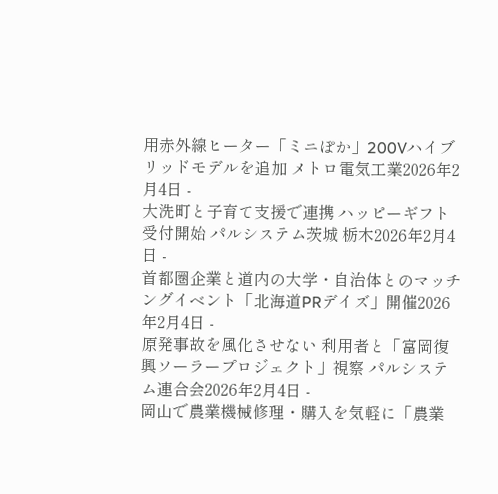用赤外線ヒーター「ミニぽか」200Vハイブリッドモデルを追加 メトロ電気工業2026年2月4日 -
大洗町と子育て支援で連携 ハッピーギフト受付開始 パルシステム茨城 栃木2026年2月4日 -
首都圏企業と道内の大学・自治体とのマッチングイベント「北海道PRデイズ」開催2026年2月4日 -
原発事故を風化させない 利用者と「富岡復興ソーラープロジェクト」視察 パルシステム連合会2026年2月4日 -
岡山で農業機械修理・購入を気軽に「農業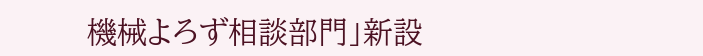機械よろず相談部門」新設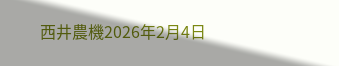西井農機2026年2月4日